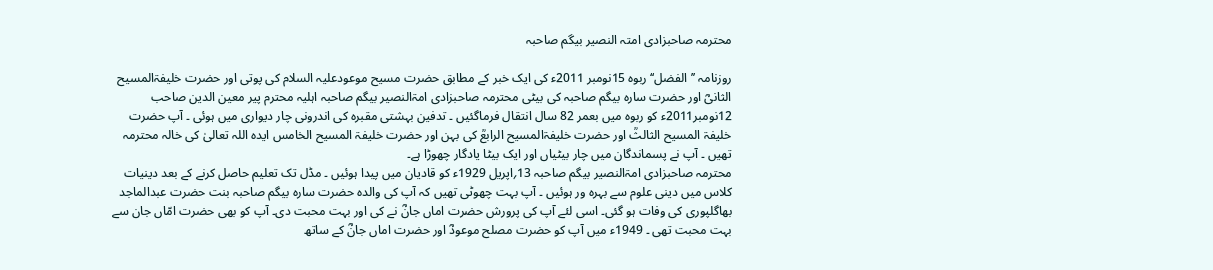محترمہ صاحبزادی امتہ النصیر بیگم صاحبہ

روزنامہ ’’الفضل‘‘ ربوہ 15نومبر 2011ء کی ایک خبر کے مطابق حضرت مسیح موعودعلیہ السلام کی پوتی اور حضرت خلیفۃالمسیح الثانیؓ اور حضرت سارہ بیگم صاحبہ کی بیٹی محترمہ صاحبزادی امۃالنصیر بیگم صاحبہ اہلیہ محترم پیر معین الدین صاحب 12نومبر2011ء کو ربوہ میں بعمر 82 سال انتقال فرماگئیں ۔ تدفین بہشتی مقبرہ کی اندرونی چار دیواری میں ہوئی ۔ آپ حضرت خلیفۃ المسیح الثالثؒ اور حضرت خلیفۃالمسیح الرابعؒ کی بہن اور حضرت خلیفۃ المسیح الخامس ایدہ اللہ تعالیٰ کی خالہ محترمہ تھیں ۔ آپ نے پسماندگان میں چار بیٹیاں اور ایک بیٹا یادگار چھوڑا ہے۔
محترمہ صاحبزادی امۃالنصیر بیگم صاحبہ 13؍اپریل 1929ء کو قادیان میں پیدا ہوئیں ۔ مڈل تک تعلیم حاصل کرنے کے بعد دینیات کلاس میں دینی علوم سے بہرہ ور ہوئیں ۔ آپ بہت چھوٹی تھیں کہ آپ کی والدہ حضرت سارہ بیگم صاحبہ بنت حضرت عبدالماجد بھاگلپوری کی وفات ہو گئی۔ اسی لئے آپ کی پرورش حضرت اماں جانؓ نے کی اور بہت محبت دی۔ آپ کو بھی حضرت امّاں جان سے بہت محبت تھی ۔ 1949ء میں آپ کو حضرت مصلح موعودؓ اور حضرت اماں جانؓ کے ساتھ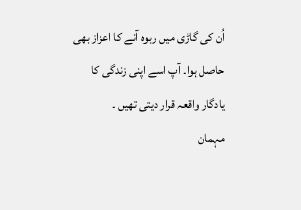اُن کی گاڑی میں ربوہ آنے کا اعزاز بھی حاصل ہوا۔ آپ اسے اپنی زندگی کا یادگار واقعہ قرار دیتی تھیں ۔
مہمان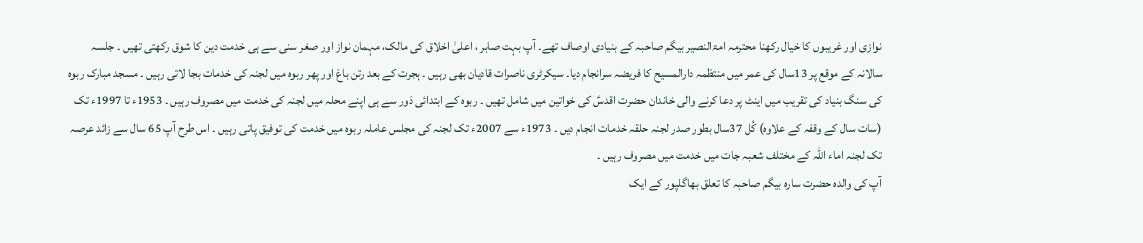نوازی اور غریبوں کا خیال رکھنا محترمہ امۃالنصیر بیگم صاحبہ کے بنیادی اوصاف تھے۔ آپ بہت صابر ، اعلیٰ اخلاق کی مالک، مہمان نواز اور صغر سنی سے ہی خدمت دین کا شوق رکھتی تھیں ۔ جلسہ سالانہ کے موقع پر 13سال کی عمر میں منتظمہ دارالمسیح کا فریضہ سرانجام دیا۔ سیکرٹری ناصرات قادیان بھی رہیں ۔ ہجرت کے بعد رتن باغ اور پھر ربوہ میں لجنہ کی خدمات بجا لاتی رہیں ۔ مسجد مبارک ربوہ کی سنگ بنیاد کی تقریب میں اینٹ پر دعا کرنے والی خاندان حضرت اقدسؑ کی خواتین میں شامل تھیں ۔ ربوہ کے ابتدائی دَور سے ہی اپنے محلہ میں لجنہ کی خدمت میں مصروف رہیں ۔ 1953ء تا 1997ء تک (سات سال کے وقفہ کے علاوہ) کُل 37سال بطور صدر لجنہ حلقہ خدمات انجام دیں ۔ 1973ء سے 2007ء تک لجنہ کی مجلس عاملہ ربوہ میں خدمت کی توفیق پاتی رہیں ۔ اس طرح آپ 65 سال سے زائد عرصہ تک لجنہ اماء اللہ کے مختلف شعبہ جات میں خدمت میں مصروف رہیں ۔
آپ کی والدہ حضرت سارہ بیگم صاحبہ کا تعلق بھاگلپور کے ایک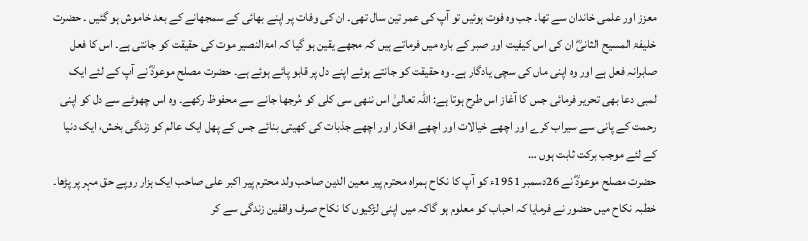معزز اور علمی خاندان سے تھا۔ جب وہ فوت ہوئیں تو آپ کی عمر تین سال تھی۔ ان کی وفات پر اپنے بھائی کے سمجھانے کے بعد خاموش ہو گئیں ۔ حضرت خلیفۃ المسیح الثانیؓ ان کی اس کیفیت اور صبر کے بارہ میں فرماتے ہیں کہ مجھے یقین ہو گیا کہ امۃالنصیر موت کی حقیقت کو جانتی ہے۔ اس کا فعل صابرانہ فعل ہے اور وہ اپنی ماں کی سچی یادگار ہے۔ وہ حقیقت کو جانتے ہوئے اپنے دل پر قابو پائے ہوئے ہے۔ حضرت مصلح موعودؓ نے آپ کے لئے ایک لمبی دعا بھی تحریر فرمائی جس کا آغاز اس طرح ہوتا ہے: اللہ تعالیٰ اس ننھی سی کلی کو مُرجھا جانے سے محفوظ رکھے۔ وہ اس چھوٹے سے دل کو اپنی رحمت کے پانی سے سیراب کرے اور اچھے خیالات اور اچھے افکار اور اچھے جذبات کی کھیتی بنائے جس کے پھل ایک عالم کو زندگی بخش، ایک دنیا کے لئے موجب برکت ثابت ہوں …
حضرت مصلح موعودؓ نے 26دسمبر 1951ء کو آپ کا نکاح ہمراہ محترم پیر معین الدین صاحب ولد محترم پیر اکبر علی صاحب ایک ہزار روپے حق مہر پر پڑھا۔ خطبہ نکاح میں حضور نے فرمایا کہ احباب کو معلوم ہو گاکہ میں اپنی لڑکیوں کا نکاح صرف واقفین زندگی سے کر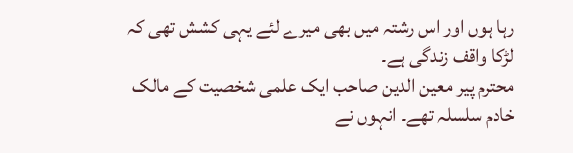رہا ہوں اور اس رشتہ میں بھی میرے لئے یہی کشش تھی کہ لڑکا واقف زندگی ہے۔
محترم پیر معین الدین صاحب ایک علمی شخصیت کے مالک خادم سلسلہ تھے۔ انہوں نے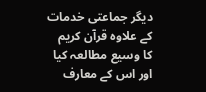دیگر جماعتی خدمات کے علاوہ قرآن کریم کا وسیع مطالعہ کیا اور اس کے معارف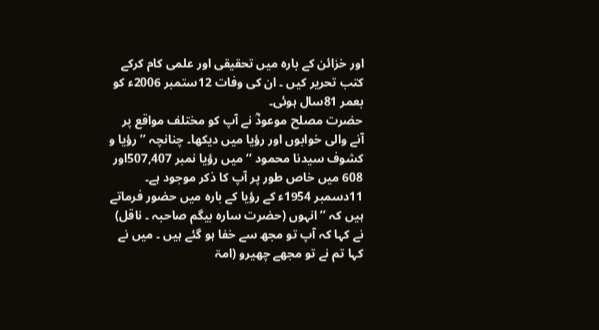اور خزائن کے بارہ میں تحقیقی اور علمی کام کرکے کتب تحریر کیں ۔ ان کی وفات 12ستمبر 2006ء کو بعمر 81سال ہوئی۔
حضرت مصلح موعودؓ نے آپ کو مختلف مواقع پر آنے والی خوابوں اور رؤیا میں دیکھا۔ چنانچہ ’’رؤیا و کشوف سیدنا محمود ‘‘ میں رؤیا نمبر 507,407اور 608 میں خاص طور پر آپ کا ذکر موجود ہے۔ 11دسمبر 1954ء کے رؤیا کے بارہ میں حضور فرماتے ہیں کہ ’’انہوں (حضرت سارہ بیگم صاحبہ ۔ ناقل) نے کہا کہ آپ تو مجھ سے خفا ہو گئے ہیں ۔ میں نے کہا تم نے تو مجھے چھیرو (امۃ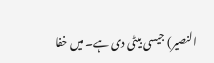النصیر) جیسی بیٹی دی ہے۔ میں خفا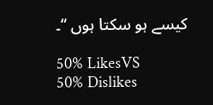کیسے ہو سکتا ہوں ‘‘۔

50% LikesVS
50% Dislikes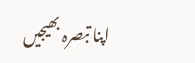اپنا تبصرہ بھیجیں